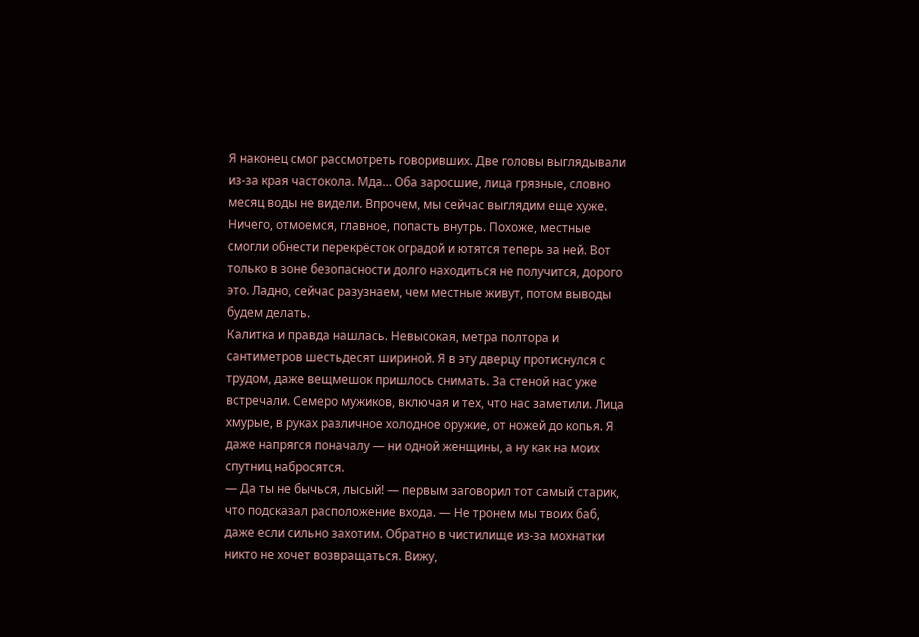Я наконец смог рассмотреть говоривших. Две головы выглядывали из-за края частокола. Мда… Оба заросшие, лица грязные, словно месяц воды не видели. Впрочем, мы сейчас выглядим еще хуже. Ничего, отмоемся, главное, попасть внутрь. Похоже, местные смогли обнести перекрёсток оградой и ютятся теперь за ней. Вот только в зоне безопасности долго находиться не получится, дорого это. Ладно, сейчас разузнаем, чем местные живут, потом выводы будем делать.
Калитка и правда нашлась. Невысокая, метра полтора и сантиметров шестьдесят шириной. Я в эту дверцу протиснулся с трудом, даже вещмешок пришлось снимать. За стеной нас уже встречали. Семеро мужиков, включая и тех, что нас заметили. Лица хмурые, в руках различное холодное оружие, от ножей до копья. Я даже напрягся поначалу — ни одной женщины, а ну как на моих спутниц набросятся.
— Да ты не бычься, лысый! — первым заговорил тот самый старик, что подсказал расположение входа. — Не тронем мы твоих баб, даже если сильно захотим. Обратно в чистилище из-за мохнатки никто не хочет возвращаться. Вижу,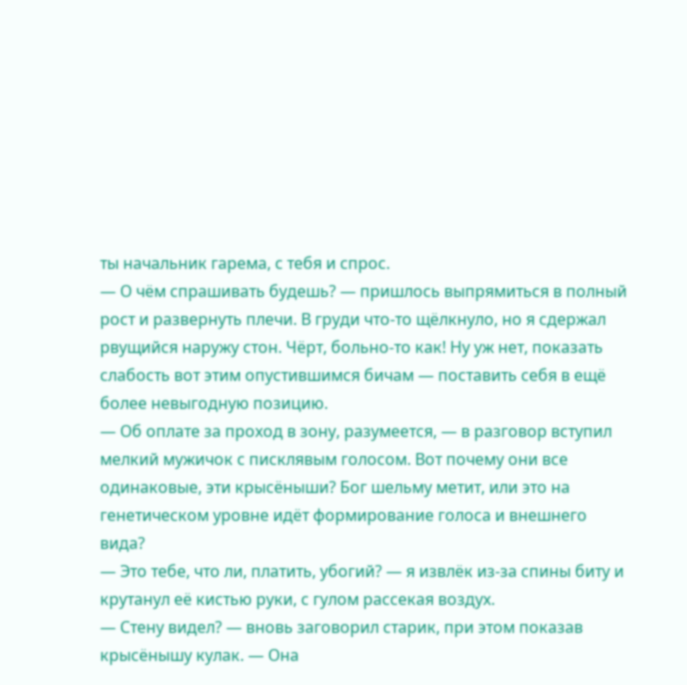ты начальник гарема, с тебя и спрос.
— О чём спрашивать будешь? — пришлось выпрямиться в полный рост и развернуть плечи. В груди что-то щёлкнуло, но я сдержал рвущийся наружу стон. Чёрт, больно-то как! Ну уж нет, показать слабость вот этим опустившимся бичам — поставить себя в ещё более невыгодную позицию.
— Об оплате за проход в зону, разумеется, — в разговор вступил мелкий мужичок с писклявым голосом. Вот почему они все одинаковые, эти крысёныши? Бог шельму метит, или это на генетическом уровне идёт формирование голоса и внешнего вида?
— Это тебе, что ли, платить, убогий? — я извлёк из-за спины биту и крутанул её кистью руки, с гулом рассекая воздух.
— Стену видел? — вновь заговорил старик, при этом показав крысёнышу кулак. — Она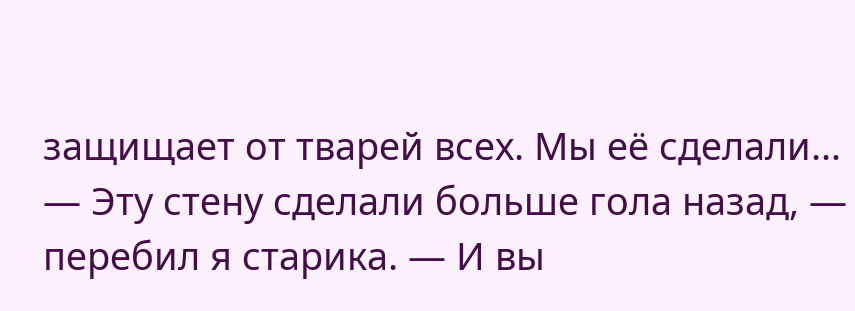защищает от тварей всех. Мы её сделали…
— Эту стену сделали больше гола назад, — перебил я старика. — И вы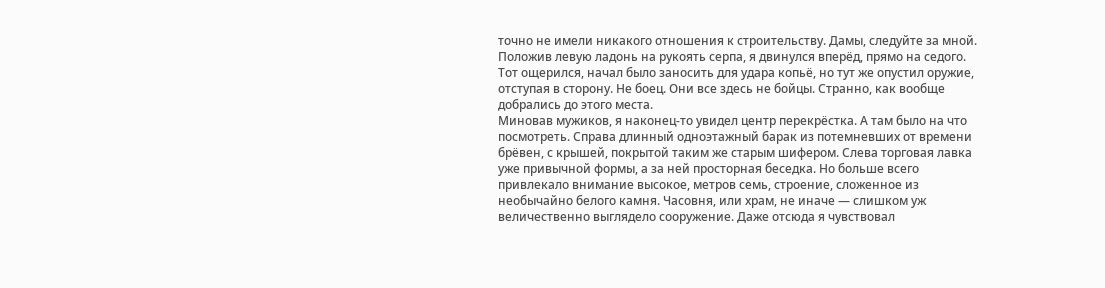точно не имели никакого отношения к строительству. Дамы, следуйте за мной.
Положив левую ладонь на рукоять серпа, я двинулся вперёд, прямо на седого. Тот ощерился, начал было заносить для удара копьё, но тут же опустил оружие, отступая в сторону. Не боец. Они все здесь не бойцы. Странно, как вообще добрались до этого места.
Миновав мужиков, я наконец-то увидел центр перекрёстка. А там было на что посмотреть. Справа длинный одноэтажный барак из потемневших от времени брёвен, с крышей, покрытой таким же старым шифером. Слева торговая лавка уже привычной формы, а за ней просторная беседка. Но больше всего привлекало внимание высокое, метров семь, строение, сложенное из необычайно белого камня. Часовня, или храм, не иначе — слишком уж величественно выглядело сооружение. Даже отсюда я чувствовал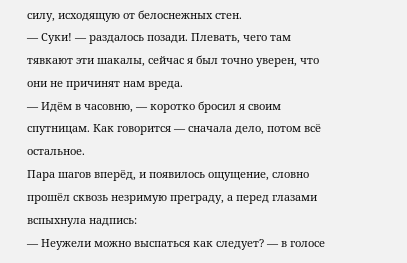силу, исходящую от белоснежных стен.
— Суки! — раздалось позади. Плевать, чего там тявкают эти шакалы, сейчас я был точно уверен, что они не причинят нам вреда.
— Идём в часовню, — коротко бросил я своим спутницам. Как говорится — сначала дело, потом всё остальное.
Пара шагов вперёд, и появилось ощущение, словно прошёл сквозь незримую преграду, а перед глазами вспыхнула надпись:
— Неужели можно выспаться как следует? — в голосе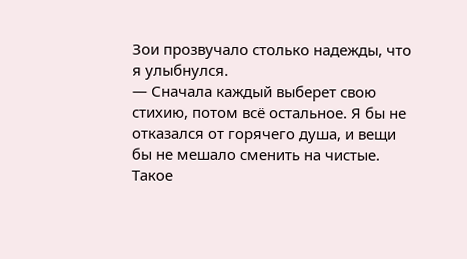Зои прозвучало столько надежды, что я улыбнулся.
— Сначала каждый выберет свою стихию, потом всё остальное. Я бы не отказался от горячего душа, и вещи бы не мешало сменить на чистые. Такое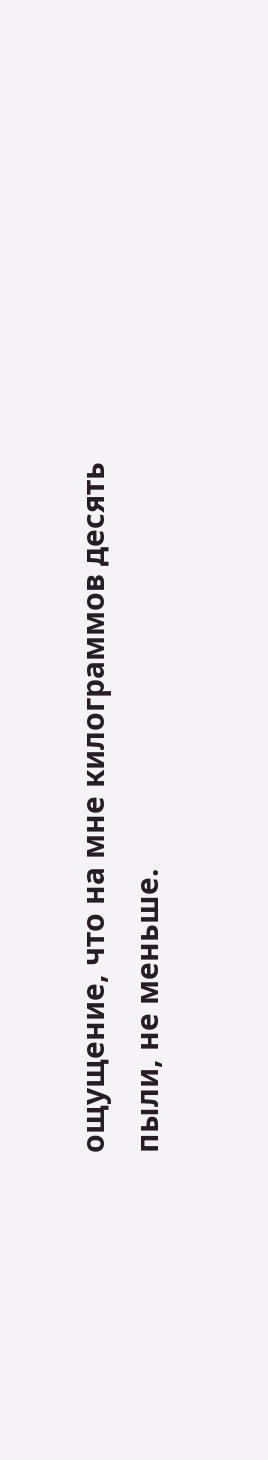ощущение, что на мне килограммов десять пыли, не меньше.